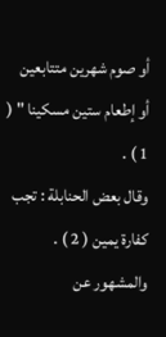أو صوم شهرين متتابعين أو إطعام ستين مسكينا " ( 1 ) .
وقال بعض الحنابلة : تجب كفارة يمين ( 2 ) .
والمشهور عن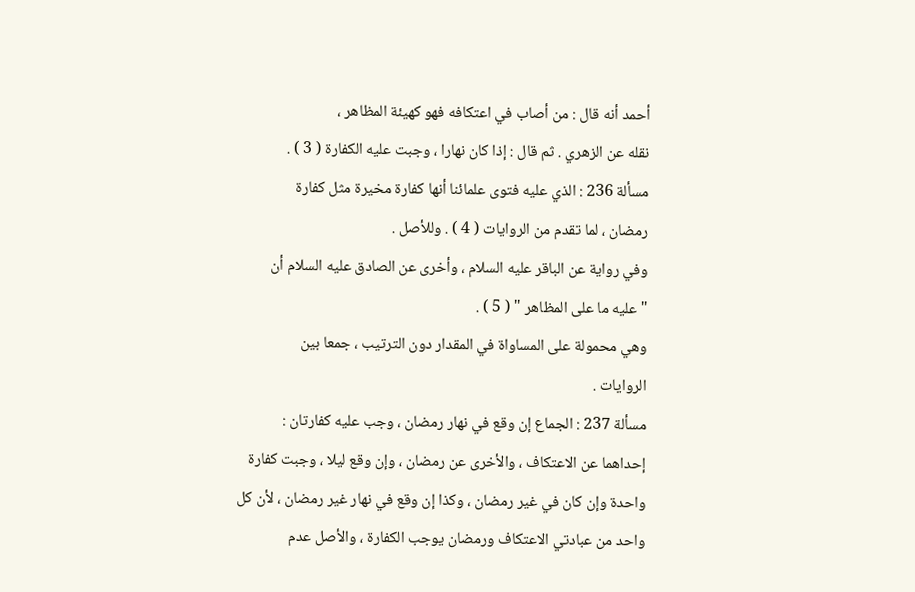أحمد أنه قال : من أصاب في اعتكافه فهو كهيئة المظاهر ،
نقله عن الزهري . ثم قال : إذا كان نهارا ، وجبت عليه الكفارة ( 3 ) .
مسألة 236 : الذي عليه فتوى علمائنا أنها كفارة مخيرة مثل كفارة
رمضان ، لما تقدم من الروايات ( 4 ) . وللأصل .
وفي رواية عن الباقر عليه السلام ، وأخرى عن الصادق عليه السلام أن
" عليه ما على المظاهر " ( 5 ) .
وهي محمولة على المساواة في المقدار دون الترتيب ، جمعا بين
الروايات .
مسألة 237 : الجماع إن وقع في نهار رمضان ، وجب عليه كفارتان :
إحداهما عن الاعتكاف ، والأخرى عن رمضان ، وإن وقع ليلا ، وجبت كفارة
واحدة وإن كان في غير رمضان ، وكذا إن وقع في نهار غير رمضان ، لأن كل
واحد من عبادتي الاعتكاف ورمضان يوجب الكفارة ، والأصل عدم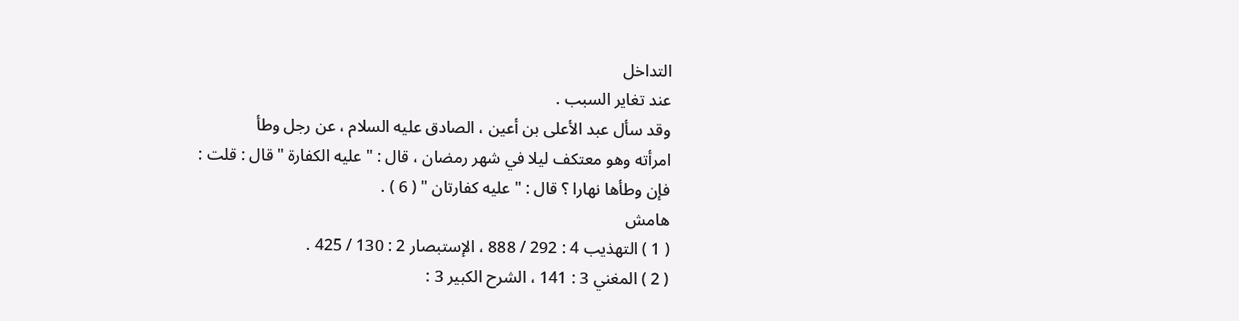التداخل
عند تغاير السبب .
وقد سأل عبد الأعلى بن أعين ، الصادق عليه السلام ، عن رجل وطأ
امرأته وهو معتكف ليلا في شهر رمضان ، قال : " عليه الكفارة " قال : قلت :
فإن وطأها نهارا ؟ قال : " عليه كفارتان " ( 6 ) .
هامش
( 1 ) التهذيب 4 : 292 / 888 ، الإستبصار 2 : 130 / 425 .
( 2 ) المغني 3 : 141 ، الشرح الكبير 3 :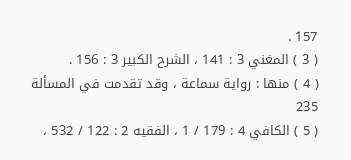157 .
( 3 ) المغني 3 : 141 ، الشرح الكبير 3 : 156 .
( 4 ) منها : رواية سماعة ، وقد تقدمت في المسألة 235
( 5 ) الكافي 4 : 179 / 1 ، الفقيه 2 : 122 / 532 ،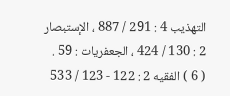التهذيب 4 : 291 / 887 ، الإستبصار
2 : 130 / 424 ، الجعفريات : 59 .
( 6 ) الفقيه 2 : 122 - 123 / 533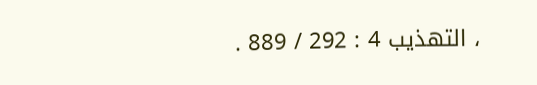، التهذيب 4 : 292 / 889 .